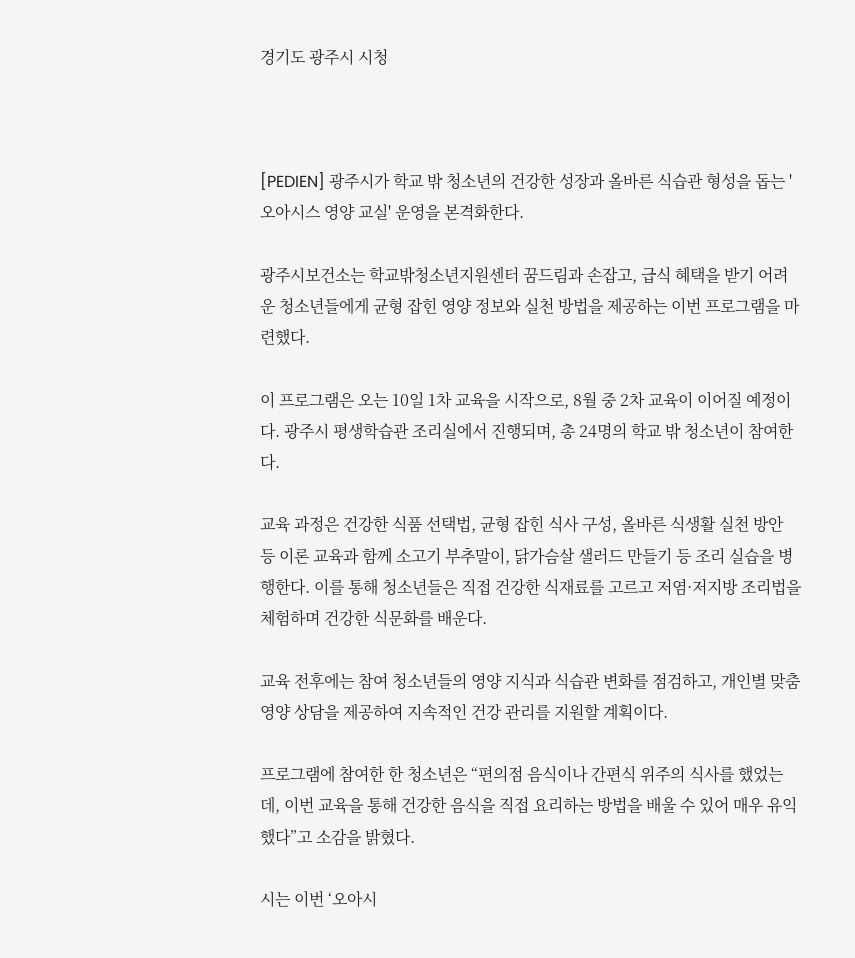경기도 광주시 시청



[PEDIEN] 광주시가 학교 밖 청소년의 건강한 성장과 올바른 식습관 형성을 돕는 '오아시스 영양 교실' 운영을 본격화한다.

광주시보건소는 학교밖청소년지원센터 꿈드림과 손잡고, 급식 혜택을 받기 어려운 청소년들에게 균형 잡힌 영양 정보와 실천 방법을 제공하는 이번 프로그램을 마련했다.

이 프로그램은 오는 10일 1차 교육을 시작으로, 8월 중 2차 교육이 이어질 예정이다. 광주시 평생학습관 조리실에서 진행되며, 총 24명의 학교 밖 청소년이 참여한다.

교육 과정은 건강한 식품 선택법, 균형 잡힌 식사 구성, 올바른 식생활 실천 방안 등 이론 교육과 함께 소고기 부추말이, 닭가슴살 샐러드 만들기 등 조리 실습을 병행한다. 이를 통해 청소년들은 직접 건강한 식재료를 고르고 저염·저지방 조리법을 체험하며 건강한 식문화를 배운다.

교육 전후에는 참여 청소년들의 영양 지식과 식습관 변화를 점검하고, 개인별 맞춤 영양 상담을 제공하여 지속적인 건강 관리를 지원할 계획이다.

프로그램에 참여한 한 청소년은 “편의점 음식이나 간편식 위주의 식사를 했었는데, 이번 교육을 통해 건강한 음식을 직접 요리하는 방법을 배울 수 있어 매우 유익했다”고 소감을 밝혔다.

시는 이번 ‘오아시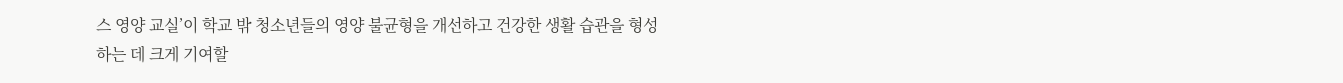스 영양 교실’이 학교 밖 청소년들의 영양 불균형을 개선하고 건강한 생활 습관을 형성하는 데 크게 기여할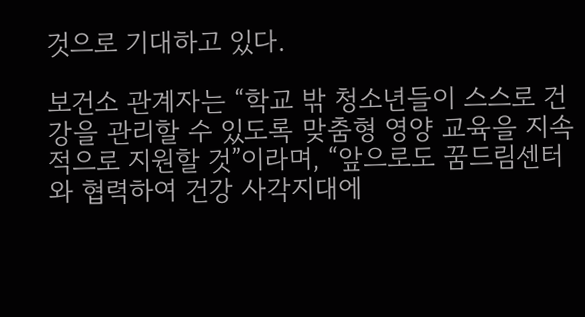것으로 기대하고 있다.

보건소 관계자는 “학교 밖 청소년들이 스스로 건강을 관리할 수 있도록 맞춤형 영양 교육을 지속적으로 지원할 것”이라며, “앞으로도 꿈드림센터와 협력하여 건강 사각지대에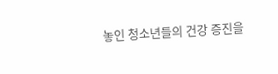놓인 청소년들의 건강 증진을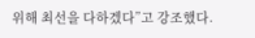위해 최선을 다하겠다”고 강조했다.